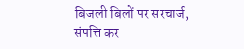बिजली बिलों पर सरचार्ज, संपत्ति कर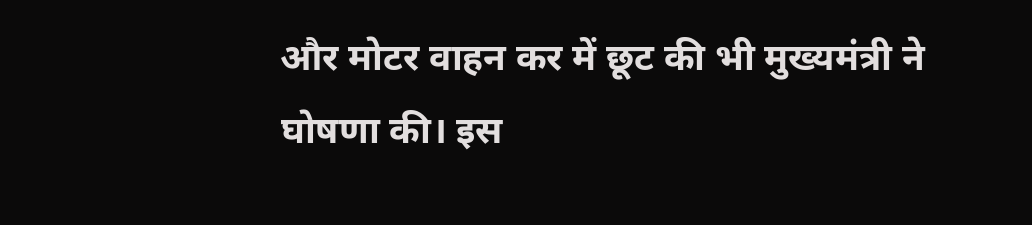और मोटर वाहन कर में छूट की भी मुख्यमंत्री ने घोषणा की। इस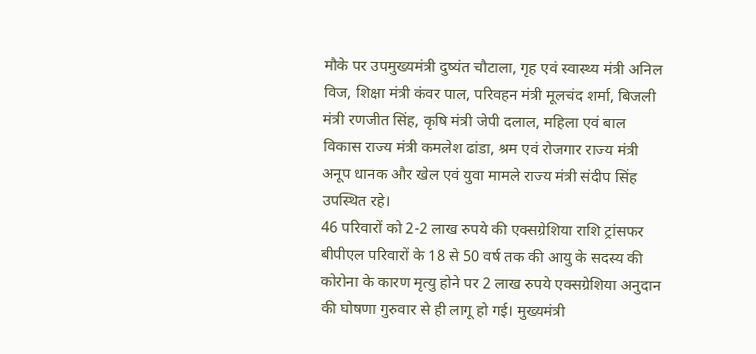मौके पर उपमुख्यमंत्री दुष्यंत चौटाला, गृह एवं स्वास्थ्य मंत्री अनिल विज, शिक्षा मंत्री कंवर पाल, परिवहन मंत्री मूलचंद शर्मा, बिजली मंत्री रणजीत सिंह, कृषि मंत्री जेपी दलाल, महिला एवं बाल विकास राज्य मंत्री कमलेश ढांडा, श्रम एवं रोजगार राज्य मंत्री अनूप धानक और खेल एवं युवा मामले राज्य मंत्री संदीप सिंह उपस्थित रहे।
46 परिवारों को 2-2 लाख रुपये की एक्सग्रेशिया राशि ट्रांसफर
बीपीएल परिवारों के 18 से 50 वर्ष तक की आयु के सदस्य की कोरोना के कारण मृत्यु होने पर 2 लाख रुपये एक्सग्रेशिया अनुदान की घोषणा गुरुवार से ही लागू हो गई। मुख्यमंत्री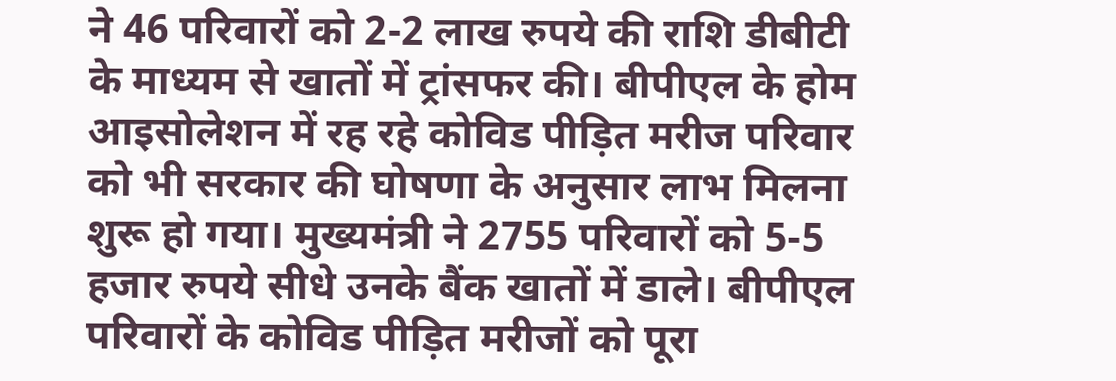ने 46 परिवारों को 2-2 लाख रुपये की राशि डीबीटी के माध्यम से खातों में ट्रांसफर की। बीपीएल के होम आइसोलेशन में रह रहे कोविड पीड़ित मरीज परिवार को भी सरकार की घोषणा के अनुसार लाभ मिलना शुरू हो गया। मुख्यमंत्री ने 2755 परिवारों को 5-5 हजार रुपये सीधे उनके बैंक खातों में डाले। बीपीएल परिवारों के कोविड पीड़ित मरीजों को पूरा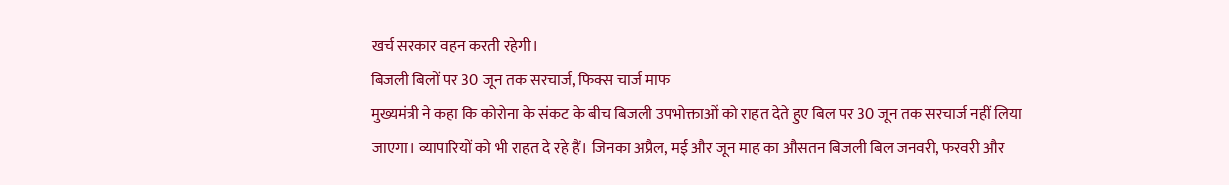खर्च सरकार वहन करती रहेगी।
बिजली बिलों पर 30 जून तक सरचार्ज, फिक्स चार्ज माफ
मुख्यमंत्री ने कहा कि कोरोना के संकट के बीच बिजली उपभोक्ताओं को राहत देते हुए बिल पर 30 जून तक सरचार्ज नहीं लिया जाएगा। व्यापारियों को भी राहत दे रहे हैं। जिनका अप्रैल, मई और जून माह का औसतन बिजली बिल जनवरी, फरवरी और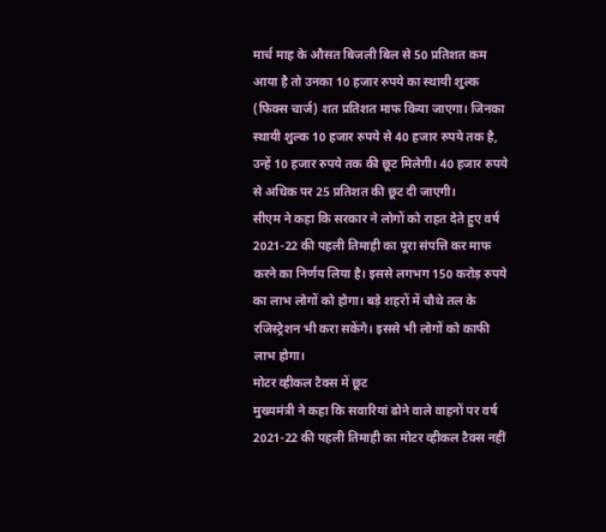मार्च माह के औसत बिजली बिल से 50 प्रतिशत कम आया है तो उनका 10 हजार रुपये का स्थायी शुल्क (फिक्स चार्ज) शत प्रतिशत माफ किया जाएगा। जिनका स्थायी शुल्क 10 हजार रुपये से 40 हजार रुपये तक है, उन्हें 10 हजार रुपये तक की छूट मिलेगी। 40 हजार रुपये से अधिक पर 25 प्रतिशत की छूट दी जाएगी।
सीएम ने कहा कि सरकार ने लोगों को राहत देते हुए वर्ष 2021-22 की पहली तिमाही का पूरा संपत्ति कर माफ करने का निर्णय लिया है। इससे लगभग 150 करोड़ रुपये का लाभ लोगों को होगा। बड़े शहरों में चौथे तल के रजिस्ट्रेशन भी करा सकेंगे। इससे भी लोगों को काफी लाभ होगा।
मोटर व्हीकल टैक्स में छूट
मुख्यमंत्री ने कहा कि सवारियां ढोने वाले वाहनों पर वर्ष 2021-22 की पहली तिमाही का मोटर व्हीकल टैक्स नहीं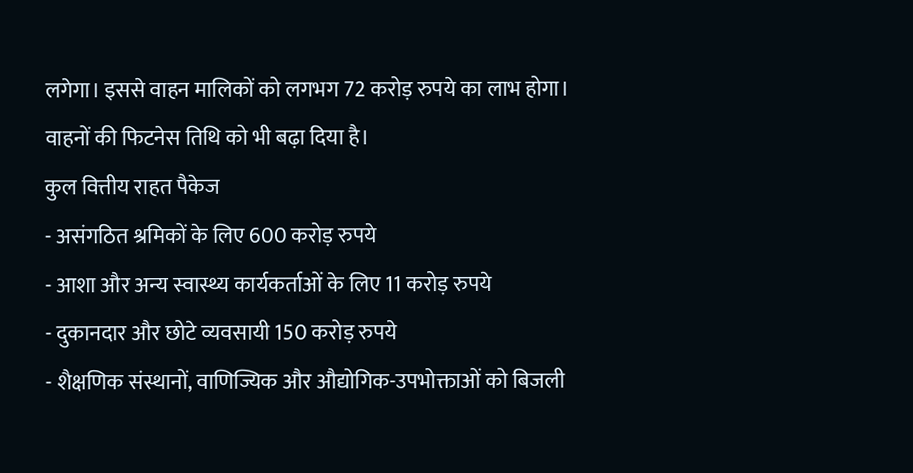लगेगा। इससे वाहन मालिकों को लगभग 72 करोड़ रुपये का लाभ होगा। वाहनों की फिटनेस तिथि को भी बढ़ा दिया है।
कुल वित्तीय राहत पैकेज
- असंगठित श्रमिकों के लिए 600 करोड़ रुपये
- आशा और अन्य स्वास्थ्य कार्यकर्ताओं के लिए 11 करोड़ रुपये
- दुकानदार और छोटे व्यवसायी 150 करोड़ रुपये
- शैक्षणिक संस्थानों, वाणिज्यिक और औद्योगिक-उपभोक्ताओं को बिजली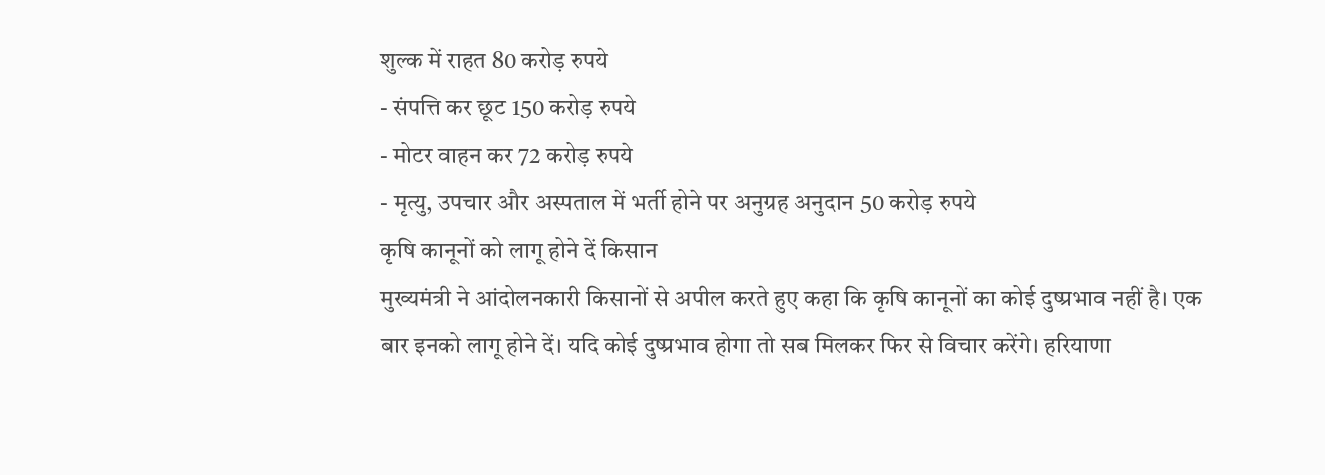शुल्क में राहत 80 करोड़ रुपये
- संपत्ति कर छूट 150 करोड़ रुपये
- मोटर वाहन कर 72 करोड़ रुपये
- मृत्यु, उपचार और अस्पताल में भर्ती होने पर अनुग्रह अनुदान 50 करोड़ रुपये
कृषि कानूनों को लागू होने दें किसान
मुख्यमंत्री ने आंदोलनकारी किसानों से अपील करते हुए कहा कि कृषि कानूनों का कोई दुष्प्रभाव नहीं है। एक बार इनको लागू होने दें। यदि कोई दुष्प्रभाव होगा तो सब मिलकर फिर से विचार करेंगे। हरियाणा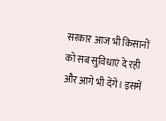सरकार आज भी किसानों को सब सुविधाएं दे रही और आगे भी देंगे। इसमें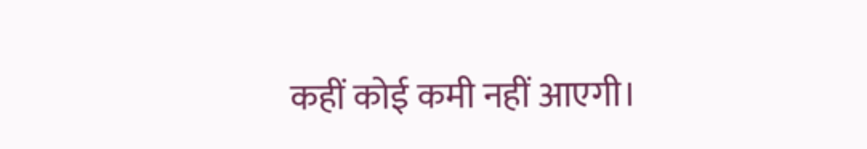कहीं कोई कमी नहीं आएगी।